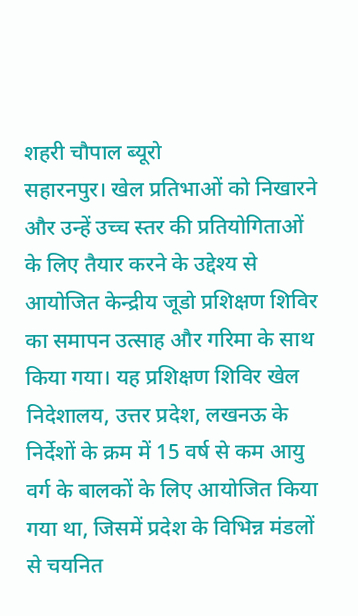शहरी चौपाल ब्यूरो
सहारनपुर। खेल प्रतिभाओं को निखारने और उन्हें उच्च स्तर की प्रतियोगिताओं के लिए तैयार करने के उद्देश्य से आयोजित केन्द्रीय जूडो प्रशिक्षण शिविर का समापन उत्साह और गरिमा के साथ किया गया। यह प्रशिक्षण शिविर खेल निदेशालय, उत्तर प्रदेश, लखनऊ के निर्देशों के क्रम में 15 वर्ष से कम आयु वर्ग के बालकों के लिए आयोजित किया गया था, जिसमें प्रदेश के विभिन्न मंडलों से चयनित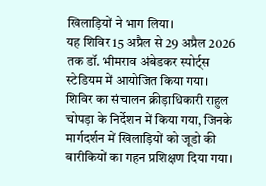खिलाड़ियों ने भाग लिया।
यह शिविर 15 अप्रैल से 29 अप्रैल 2026 तक डॉ. भीमराव अंबेडकर स्पोर्ट्स स्टेडियम में आयोजित किया गया। शिविर का संचालन क्रीड़ाधिकारी राहुल चोपड़ा के निर्देशन में किया गया, जिनके मार्गदर्शन में खिलाड़ियों को जूडो की बारीकियों का गहन प्रशिक्षण दिया गया।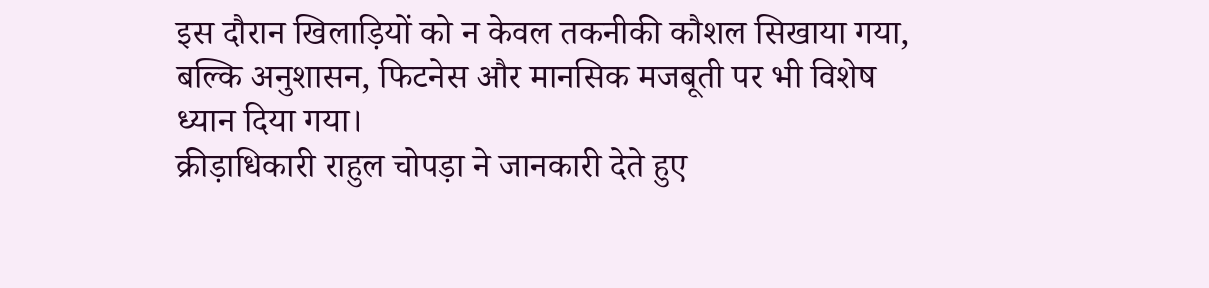इस दौरान खिलाड़ियों को न केवल तकनीकी कौशल सिखाया गया, बल्कि अनुशासन, फिटनेस और मानसिक मजबूती पर भी विशेष ध्यान दिया गया।
क्रीड़ाधिकारी राहुल चोपड़ा ने जानकारी देते हुए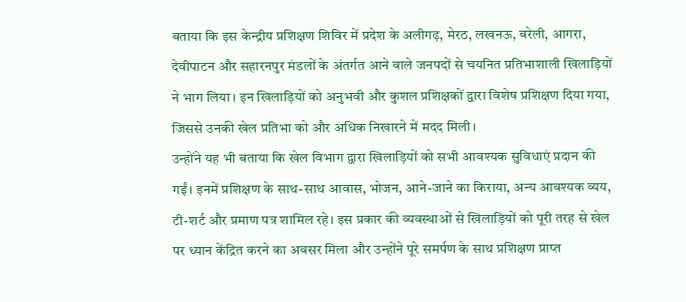बताया कि इस केन्द्रीय प्रशिक्षण शिविर में प्रदेश के अलीगढ़, मेरठ, लखनऊ, बरेली, आगरा, देवीपाटन और सहारनपुर मंडलों के अंतर्गत आने वाले जनपदों से चयनित प्रतिभाशाली खिलाड़ियों ने भाग लिया। इन खिलाड़ियों को अनुभवी और कुशल प्रशिक्षकों द्वारा विशेष प्रशिक्षण दिया गया, जिससे उनकी खेल प्रतिभा को और अधिक निखारने में मदद मिली।
उन्होंने यह भी बताया कि खेल विभाग द्वारा खिलाड़ियों को सभी आवश्यक सुविधाएं प्रदान की गईं। इनमें प्रशिक्षण के साथ-साथ आवास, भोजन, आने-जाने का किराया, अन्य आवश्यक व्यय, टी-शर्ट और प्रमाण पत्र शामिल रहे। इस प्रकार की व्यवस्थाओं से खिलाड़ियों को पूरी तरह से खेल पर ध्यान केंद्रित करने का अवसर मिला और उन्होंने पूरे समर्पण के साथ प्रशिक्षण प्राप्त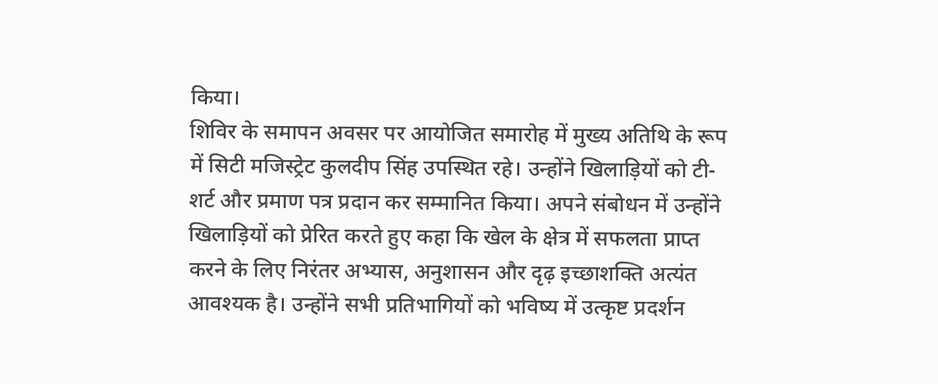किया।
शिविर के समापन अवसर पर आयोजित समारोह में मुख्य अतिथि के रूप में सिटी मजिस्ट्रेट कुलदीप सिंह उपस्थित रहे। उन्होंने खिलाड़ियों को टी-शर्ट और प्रमाण पत्र प्रदान कर सम्मानित किया। अपने संबोधन में उन्होंने खिलाड़ियों को प्रेरित करते हुए कहा कि खेल के क्षेत्र में सफलता प्राप्त करने के लिए निरंतर अभ्यास, अनुशासन और दृढ़ इच्छाशक्ति अत्यंत आवश्यक है। उन्होंने सभी प्रतिभागियों को भविष्य में उत्कृष्ट प्रदर्शन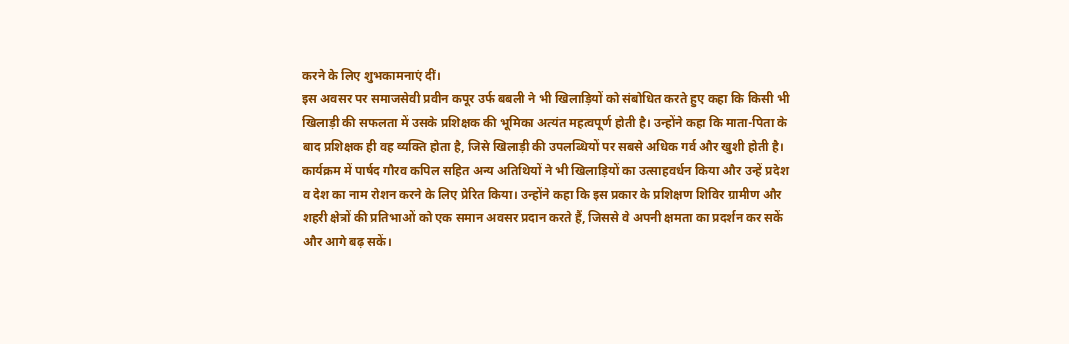करने के लिए शुभकामनाएं दीं।
इस अवसर पर समाजसेवी प्रवीन कपूर उर्फ बबली ने भी खिलाड़ियों को संबोधित करते हुए कहा कि किसी भी खिलाड़ी की सफलता में उसके प्रशिक्षक की भूमिका अत्यंत महत्वपूर्ण होती है। उन्होंने कहा कि माता-पिता के बाद प्रशिक्षक ही वह व्यक्ति होता है, जिसे खिलाड़ी की उपलब्धियों पर सबसे अधिक गर्व और खुशी होती है।
कार्यक्रम में पार्षद गौरव कपिल सहित अन्य अतिथियों ने भी खिलाड़ियों का उत्साहवर्धन किया और उन्हें प्रदेश व देश का नाम रोशन करने के लिए प्रेरित किया। उन्होंने कहा कि इस प्रकार के प्रशिक्षण शिविर ग्रामीण और शहरी क्षेत्रों की प्रतिभाओं को एक समान अवसर प्रदान करते हैं, जिससे वे अपनी क्षमता का प्रदर्शन कर सकें और आगे बढ़ सकें।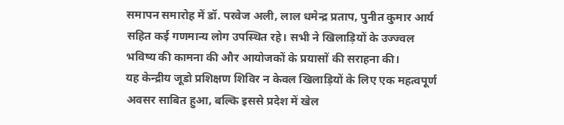समापन समारोह में डॉ. परवेज अली, लाल धमेन्द्र प्रताप, पुनीत कुमार आर्य सहित कई गणमान्य लोग उपस्थित रहे। सभी ने खिलाड़ियों के उज्ज्वल भविष्य की कामना की और आयोजकों के प्रयासों की सराहना की।
यह केन्द्रीय जूडो प्रशिक्षण शिविर न केवल खिलाड़ियों के लिए एक महत्वपूर्ण अवसर साबित हुआ, बल्कि इससे प्रदेश में खेल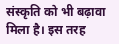संस्कृति को भी बढ़ावा मिला है। इस तरह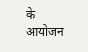के आयोजन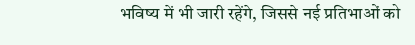भविष्य में भी जारी रहेंगे, जिससे नई प्रतिभाओं को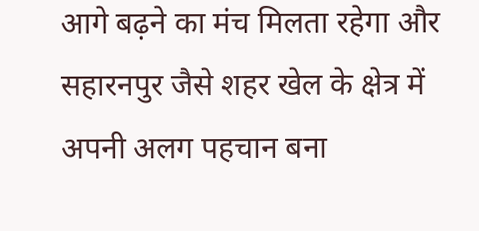आगे बढ़ने का मंच मिलता रहेगा और सहारनपुर जैसे शहर खेल के क्षेत्र में अपनी अलग पहचान बना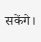सकेंगे।